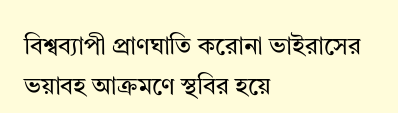বিশ্বব্যাপী প্রাণঘাতি করোনা ভাইরাসের ভয়াবহ আক্রমণে স্থবির হয়ে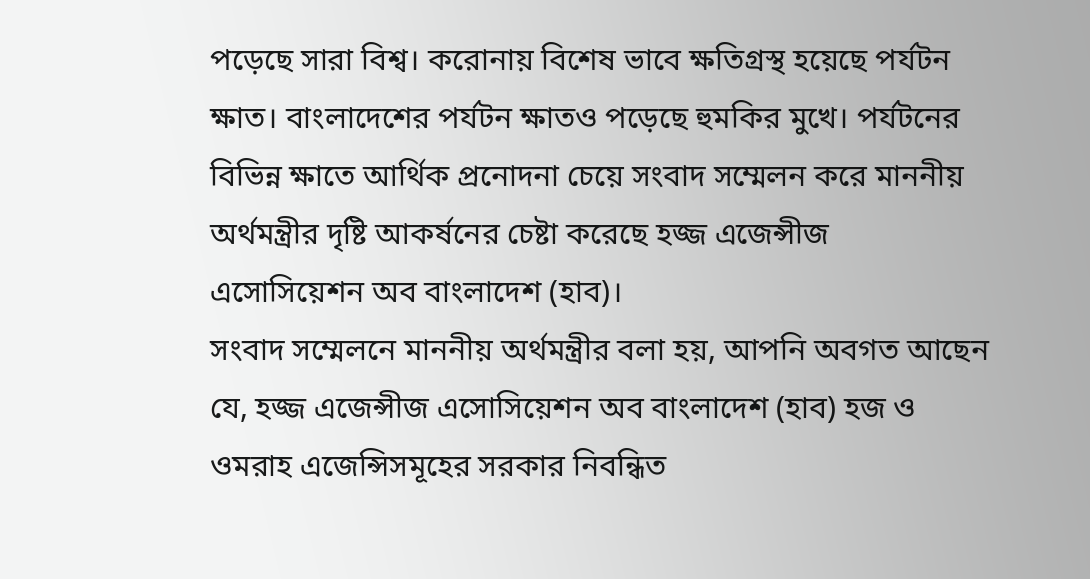পড়েছে সারা বিশ্ব। করোনায় বিশেষ ভাবে ক্ষতিগ্রস্থ হয়েছে পর্যটন ক্ষাত। বাংলাদেশের পর্যটন ক্ষাতও পড়েছে হুমকির মুখে। পর্যটনের বিভিন্ন ক্ষাতে আর্থিক প্রনোদনা চেয়ে সংবাদ সম্মেলন করে মাননীয় অর্থমন্ত্রীর দৃষ্টি আকর্ষনের চেষ্টা করেছে হজ্জ এজেন্সীজ এসোসিয়েশন অব বাংলাদেশ (হাব)।
সংবাদ সম্মেলনে মাননীয় অর্থমন্ত্রীর বলা হয়, আপনি অবগত আছেন যে, হজ্জ এজেন্সীজ এসোসিয়েশন অব বাংলাদেশ (হাব) হজ ও ওমরাহ এজেন্সিসমূহের সরকার নিবন্ধিত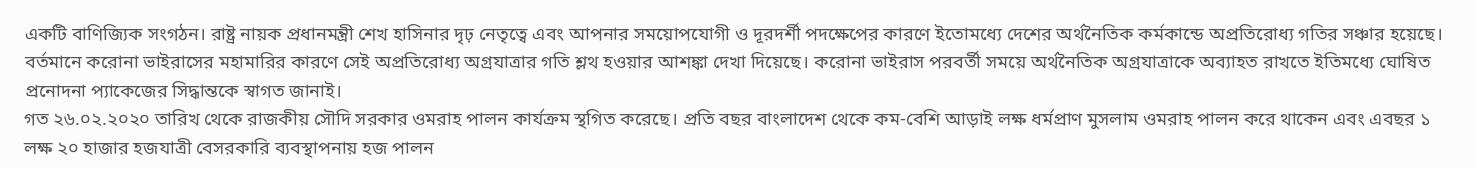একটি বাণিজ্যিক সংগঠন। রাষ্ট্র নায়ক প্রধানমন্ত্রী শেখ হাসিনার দৃঢ় নেতৃত্বে এবং আপনার সময়োপযোগী ও দূরদর্শী পদক্ষেপের কারণে ইতোমধ্যে দেশের অর্থনৈতিক কর্মকান্ডে অপ্রতিরোধ্য গতির সঞ্চার হয়েছে। বর্তমানে করোনা ভাইরাসের মহামারির কারণে সেই অপ্রতিরোধ্য অগ্রযাত্রার গতি শ্লথ হওয়ার আশঙ্কা দেখা দিয়েছে। করোনা ভাইরাস পরবর্তী সময়ে অর্থনৈতিক অগ্রযাত্রাকে অব্যাহত রাখতে ইতিমধ্যে ঘোষিত প্রনোদনা প্যাকেজের সিদ্ধান্তকে স্বাগত জানাই।
গত ২৬.০২.২০২০ তারিখ থেকে রাজকীয় সৌদি সরকার ওমরাহ পালন কার্যক্রম স্থগিত করেছে। প্রতি বছর বাংলাদেশ থেকে কম-বেশি আড়াই লক্ষ ধর্মপ্রাণ মুসলাম ওমরাহ পালন করে থাকেন এবং এবছর ১ লক্ষ ২০ হাজার হজযাত্রী বেসরকারি ব্যবস্থাপনায় হজ পালন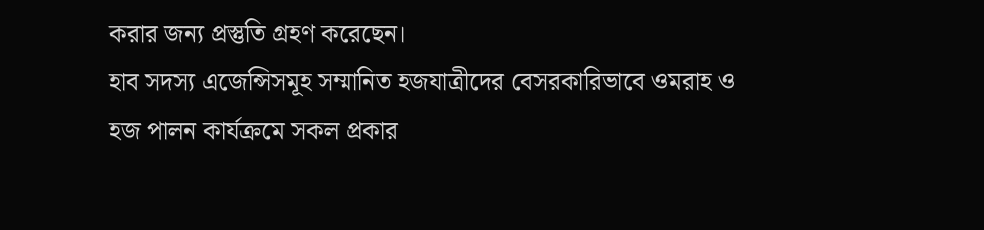করার জন্য প্রস্তুতি গ্রহণ করেছেন।
হাব সদস্য এজেন্সিসমূহ সম্মানিত হজযাত্রীদের বেসরকারিভাবে ওমরাহ ও হজ পালন কার্যক্রমে সকল প্রকার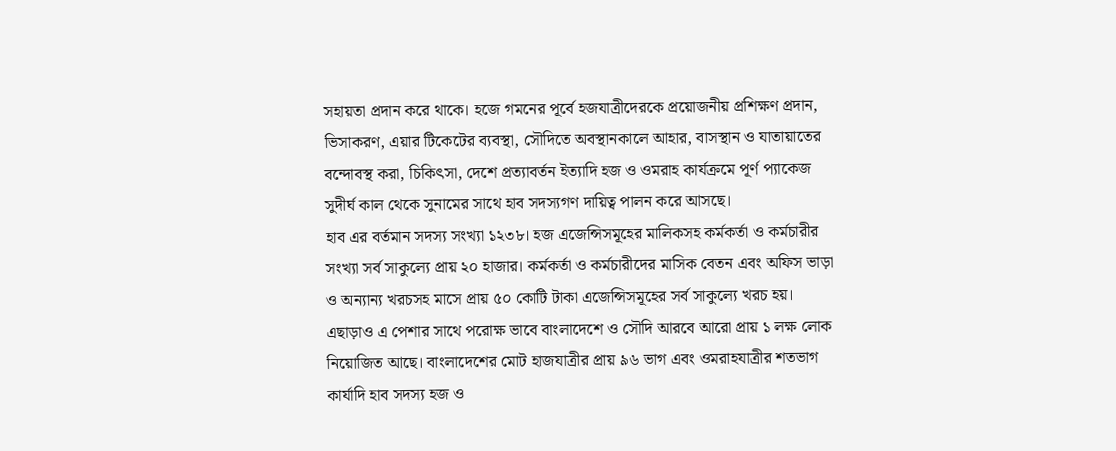সহায়তা প্রদান করে থাকে। হজে গমনের পূর্বে হজযাত্রীদেরকে প্রয়োজনীয় প্রশিক্ষণ প্রদান, ভিসাকরণ, এয়ার টিকেটের ব্যবস্থা, সৌদিতে অবস্থানকালে আহার, বাসস্থান ও যাতায়াতের বন্দোবস্থ করা, চিকিৎসা, দেশে প্রত্যাবর্তন ইত্যাদি হজ ও ওমরাহ কার্যক্রমে পূর্ণ প্যাকেজ সুদীর্ঘ কাল থেকে সুনামের সাথে হাব সদস্যগণ দায়িত্ব পালন করে আসছে।
হাব এর বর্তমান সদস্য সংখ্যা ১২৩৮। হজ এজেন্সিসমূহের মালিকসহ কর্মকর্তা ও কর্মচারীর সংখ্যা সর্ব সাকুল্যে প্রায় ২০ হাজার। কর্মকর্তা ও কর্মচারীদের মাসিক বেতন এবং অফিস ভাড়া ও অন্যান্য খরচসহ মাসে প্রায় ৫০ কোটি টাকা এজেন্সিসমূহের সর্ব সাকুল্যে খরচ হয়। এছাড়াও এ পেশার সাথে পরোক্ষ ভাবে বাংলাদেশে ও সৌদি আরবে আরো প্রায় ১ লক্ষ লোক নিয়োজিত আছে। বাংলাদেশের মোট হাজযাত্রীর প্রায় ৯৬ ভাগ এবং ওমরাহযাত্রীর শতভাগ কার্যাদি হাব সদস্য হজ ও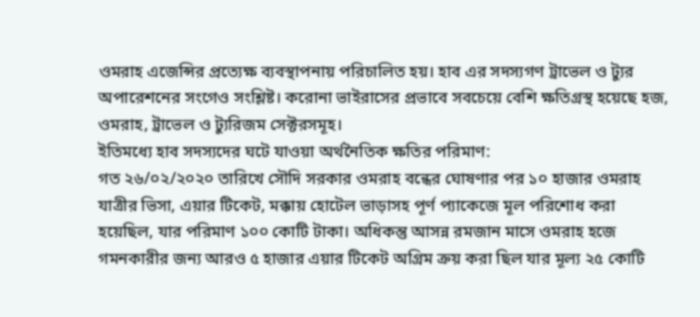ওমরাহ এজেন্সির প্রত্যেক্ষ ব্যবস্থাপনায় পরিচালিত হয়। হাব এর সদস্যগণ ট্রাভেল ও ট্যুর অপারেশনের সংগেও সংশ্লিষ্ট। করোনা ভাইরাসের প্রভাবে সবচেয়ে বেশি ক্ষতিগ্রস্থ হয়েছে হজ, ওমরাহ, ট্রাভেল ও ট্যুরিজম সেক্টরসমূহ।
ইতিমধ্যে হাব সদস্যদের ঘটে যাওয়া অর্থনৈতিক ক্ষতির পরিমাণ:
গত ২৬/০২/২০২০ তারিখে সৌদি সরকার ওমরাহ বন্ধের ঘোষণার পর ১০ হাজার ওমরাহ যাত্রীর ভিসা, এয়ার টিকেট, মক্কায় হোটেল ভাড়াসহ পূর্ণ প্যাকেজে মূল পরিশোধ করা হয়েছিল, যার পরিমাণ ১০০ কোটি টাকা। অধিকন্তু আসন্ন রমজান মাসে ওমরাহ হজে গমনকারীর জন্য আরও ৫ হাজার এয়ার টিকেট অগ্রিম ক্রয় করা ছিল যার মূল্য ২৫ কোটি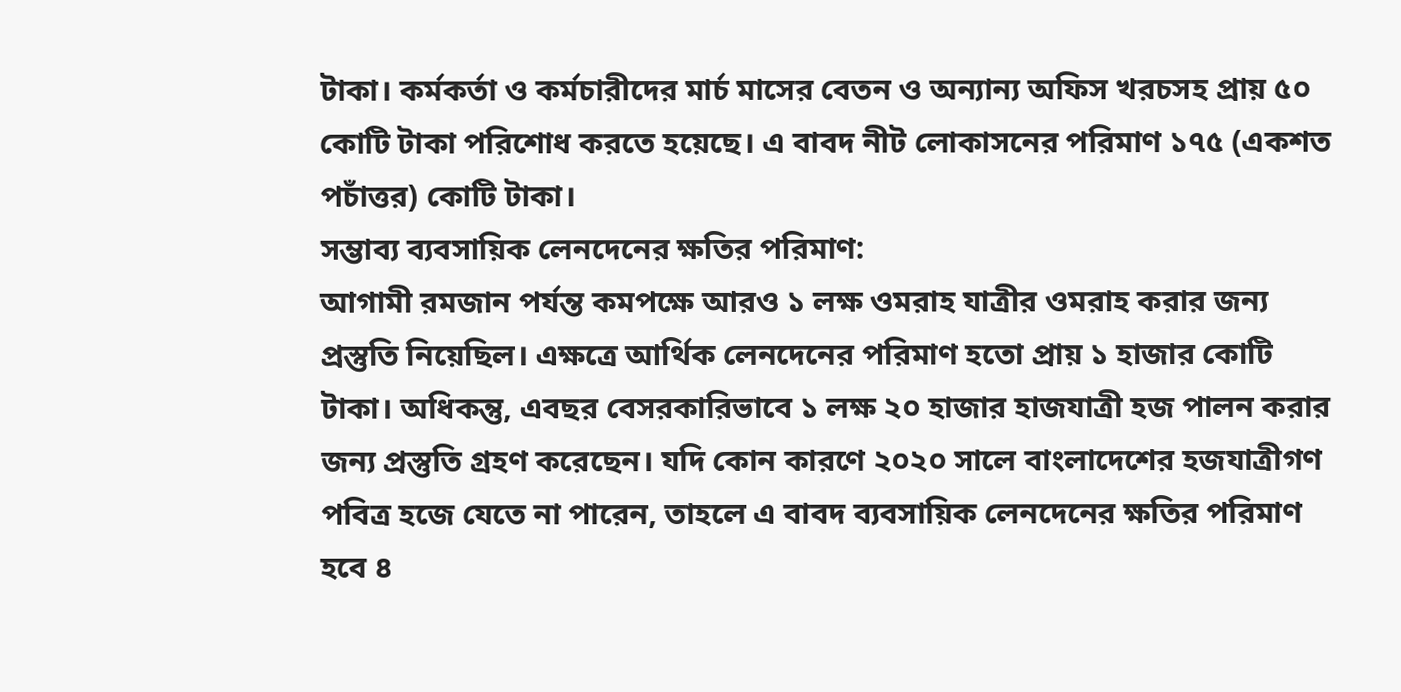টাকা। কর্মকর্তা ও কর্মচারীদের মার্চ মাসের বেতন ও অন্যান্য অফিস খরচসহ প্রায় ৫০ কোটি টাকা পরিশোধ করতে হয়েছে। এ বাবদ নীট লোকাসনের পরিমাণ ১৭৫ (একশত পচাঁত্তর) কোটি টাকা।
সম্ভাব্য ব্যবসায়িক লেনদেনের ক্ষতির পরিমাণ:
আগামী রমজান পর্যন্ত কমপক্ষে আরও ১ লক্ষ ওমরাহ যাত্রীর ওমরাহ করার জন্য প্রস্তুতি নিয়েছিল। এক্ষত্রে আর্থিক লেনদেনের পরিমাণ হতো প্রায় ১ হাজার কোটি টাকা। অধিকন্তু, এবছর বেসরকারিভাবে ১ লক্ষ ২০ হাজার হাজযাত্রী হজ পালন করার জন্য প্রস্তুতি গ্রহণ করেছেন। যদি কোন কারণে ২০২০ সালে বাংলাদেশের হজযাত্রীগণ পবিত্র হজে যেতে না পারেন, তাহলে এ বাবদ ব্যবসায়িক লেনদেনের ক্ষতির পরিমাণ হবে ৪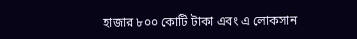হাজার ৮০০ কোটি টাকা এবং এ লোকসান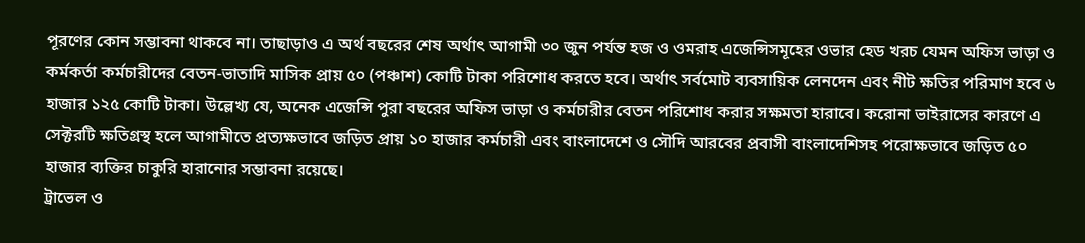পূরণের কোন সম্ভাবনা থাকবে না। তাছাড়াও এ অর্থ বছরের শেষ অর্থাৎ আগামী ৩০ জুন পর্যন্ত হজ ও ওমরাহ এজেন্সিসমূহের ওভার হেড খরচ যেমন অফিস ভাড়া ও কর্মকর্তা কর্মচারীদের বেতন-ভাতাদি মাসিক প্রায় ৫০ (পঞ্চাশ) কোটি টাকা পরিশোধ করতে হবে। অর্থাৎ সর্বমোট ব্যবসায়িক লেনদেন এবং নীট ক্ষতির পরিমাণ হবে ৬ হাজার ১২৫ কোটি টাকা। উল্লেখ্য যে, অনেক এজেন্সি পুরা বছরের অফিস ভাড়া ও কর্মচারীর বেতন পরিশোধ করার সক্ষমতা হারাবে। করোনা ভাইরাসের কারণে এ সেক্টরটি ক্ষতিগ্রস্থ হলে আগামীতে প্রত্যক্ষভাবে জড়িত প্রায় ১০ হাজার কর্মচারী এবং বাংলাদেশে ও সৌদি আরবের প্রবাসী বাংলাদেশিসহ পরোক্ষভাবে জড়িত ৫০ হাজার ব্যক্তির চাকুরি হারানোর সম্ভাবনা রয়েছে।
ট্রাভেল ও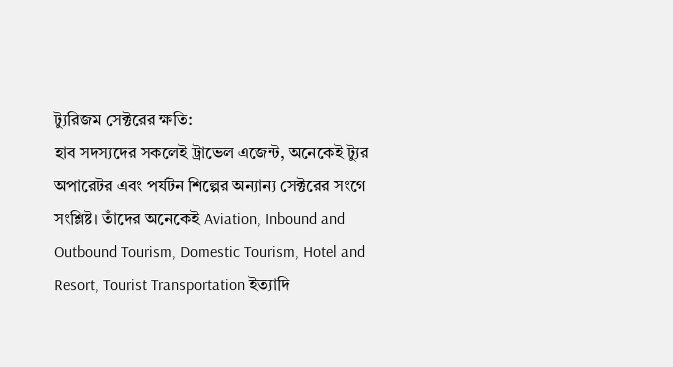ট্যুরিজম সেক্টরের ক্ষতি:
হাব সদস্যদের সকলেই ট্রাভেল এজেন্ট, অনেকেই ট্যুর অপারেটর এবং পর্যটন শিল্পের অন্যান্য সেক্টরের সংগে সংশ্লিষ্ট। তাঁদের অনেকেই Aviation, Inbound and Outbound Tourism, Domestic Tourism, Hotel and Resort, Tourist Transportation ইত্যাদি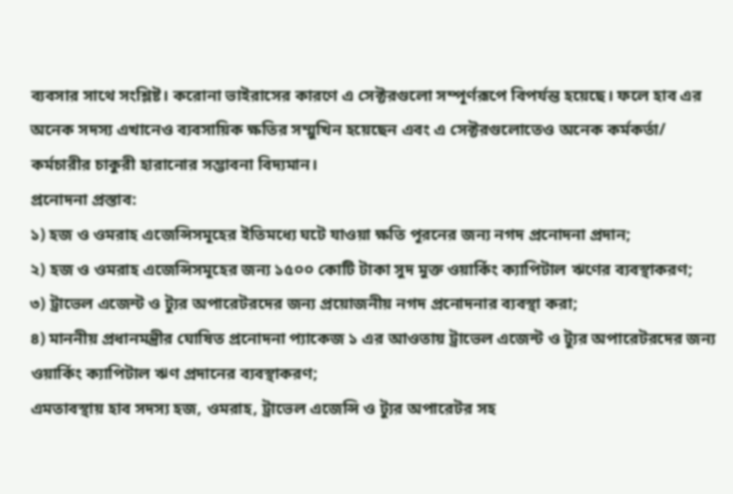ব্যবসার সাথে সংশ্লিষ্ট। করোনা ভাইরাসের কারণে এ সেক্টরগুলো সম্পূর্ণরূপে বিপর্যন্ত হয়েছে। ফলে হাব এর অনেক সদস্য এখানেও ব্যবসায়িক ক্ষতির সম্মুখিন হয়েছেন এবং এ সেক্টরগুলোতেও অনেক কর্মকর্তা/ কর্মচারীর চাকুরী হারানোর সম্ভাবনা বিদ্যমান।
প্রনোদনা প্রস্তাব:
১) হজ ও ওমরাহ এজেন্সিসমূহের ইতিমধ্যে ঘটে যাওয়া ক্ষতি পূরনের জন্য নগদ প্রনোদনা প্রদান;
২) হজ ও ওমরাহ এজেন্সিসমূহের জন্য ১৫০০ কোটি টাকা সুদ মুক্ত ওয়ার্কিং ক্যাপিটাল ঋণের ব্যবস্থাকরণ;
৩) ট্রাভেল এজেন্ট ও ট্যুর অপারেটরদের জন্য প্রয়োজনীয় নগদ প্রনোদনার ব্যবস্থা করা;
৪) মাননীয় প্রধানমন্ত্রীর ঘোষিত প্রনোদনা প্যাকেজ ১ এর আওতায় ট্রাভেল এজেন্ট ও ট্যুর অপারেটরদের জন্য ওয়ার্কিং ক্যাপিটাল ঋণ প্রদানের ব্যবস্থাকরণ;
এমতাবস্থায় হাব সদস্য হজ, ওমরাহ, ট্রাভেল এজেন্সি ও ট্যুর অপারেটর সহ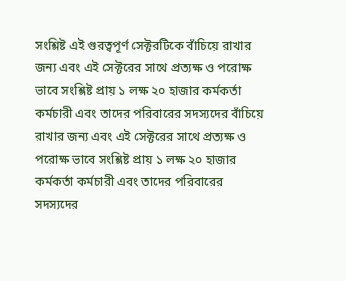সংশ্লিষ্ট এই গুরত্বপূর্ণ সেক্টরটিকে বাঁচিয়ে রাখার জন্য এবং এই সেক্টরের সাথে প্রত্যক্ষ ও পরোক্ষ ভাবে সংশ্লিষ্ট প্রায় ১ লক্ষ ২০ হাজার কর্মকর্তা কর্মচারী এবং তাদের পরিবারের সদস্যদের বাঁচিয়ে রাখার জন্য এবং এই সেক্টরের সাথে প্রত্যক্ষ ও পরোক্ষ ভাবে সংশ্লিষ্ট প্রায় ১ লক্ষ ২০ হাজার কর্মকর্তা কর্মচারী এবং তাদের পরিবারের সদস্যদের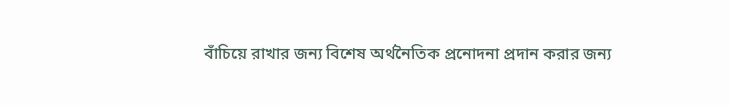বাঁচিয়ে রাখার জন্য বিশেষ অর্থনৈতিক প্রনোদনা প্রদান করার জন্য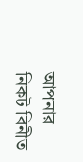আপনার নিকট বিনীত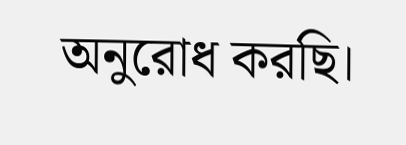অনুরোধ করছি।